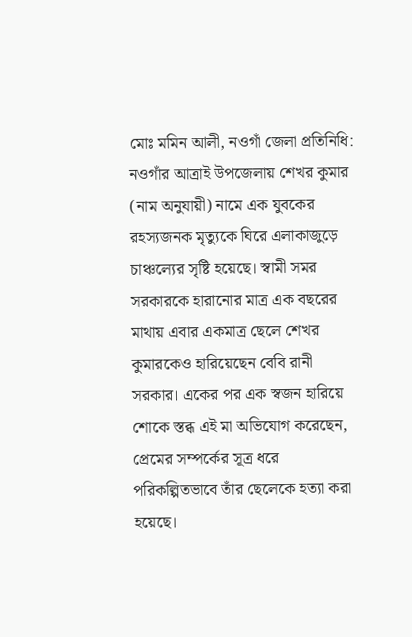মোঃ মমিন আলী, নওগাঁ জেলা প্রতিনিধি:
নওগাঁর আত্রাই উপজেলায় শেখর কুমার (নাম অনুযায়ী) নামে এক যুবকের রহস্যজনক মৃত্যুকে ঘিরে এলাকাজুড়ে চাঞ্চল্যের সৃষ্টি হয়েছে। স্বামী সমর সরকারকে হারানোর মাত্র এক বছরের মাথায় এবার একমাত্র ছেলে শেখর কুমারকেও হারিয়েছেন বেবি রানী সরকার। একের পর এক স্বজন হারিয়ে শোকে স্তব্ধ এই মা অভিযোগ করেছেন, প্রেমের সম্পর্কের সূত্র ধরে পরিকল্পিতভাবে তাঁর ছেলেকে হত্যা করা হয়েছে।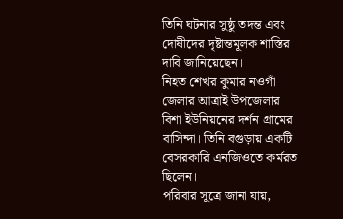তিনি ঘটনার সুষ্ঠু তদন্ত এবং দোষীদের দৃষ্টান্তমূলক শাস্তির দাবি জানিয়েছেন।
নিহত শেখর কুমার নওগাঁ জেলার আত্রাই উপজেলার বিশা ইউনিয়নের দর্শন গ্রামের বাসিন্দা। তিনি বগুড়ায় একটি বেসরকারি এনজিওতে কর্মরত ছিলেন।
পরিবার সূত্রে জানা যায়,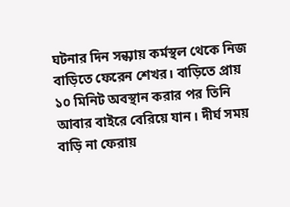ঘটনার দিন সন্ধ্যায় কর্মস্থল থেকে নিজ বাড়িতে ফেরেন শেখর। বাড়িতে প্রায় ১০ মিনিট অবস্থান করার পর তিনি আবার বাইরে বেরিয়ে যান। দীর্ঘ সময় বাড়ি না ফেরায়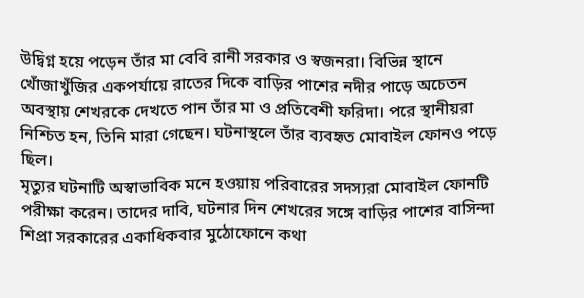উদ্বিগ্ন হয়ে পড়েন তাঁর মা বেবি রানী সরকার ও স্বজনরা। বিভিন্ন স্থানে খোঁজাখুঁজির একপর্যায়ে রাতের দিকে বাড়ির পাশের নদীর পাড়ে অচেতন অবস্থায় শেখরকে দেখতে পান তাঁর মা ও প্রতিবেশী ফরিদা। পরে স্থানীয়রা নিশ্চিত হন, তিনি মারা গেছেন। ঘটনাস্থলে তাঁর ব্যবহৃত মোবাইল ফোনও পড়ে ছিল।
মৃত্যুর ঘটনাটি অস্বাভাবিক মনে হওয়ায় পরিবারের সদস্যরা মোবাইল ফোনটি পরীক্ষা করেন। তাদের দাবি, ঘটনার দিন শেখরের সঙ্গে বাড়ির পাশের বাসিন্দা শিপ্রা সরকারের একাধিকবার মুঠোফোনে কথা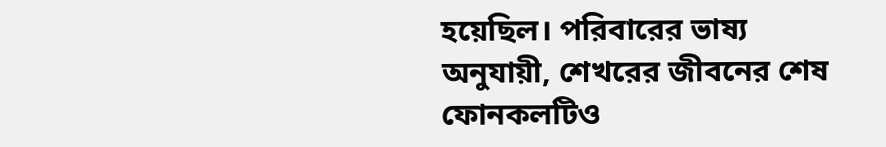হয়েছিল। পরিবারের ভাষ্য অনুযায়ী, শেখরের জীবনের শেষ ফোনকলটিও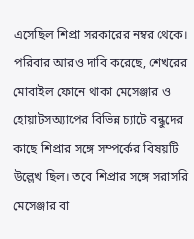এসেছিল শিপ্রা সরকারের নম্বর থেকে।
পরিবার আরও দাবি করেছে, শেখরের মোবাইল ফোনে থাকা মেসেঞ্জার ও হোয়াটসঅ্যাপের বিভিন্ন চ্যাটে বন্ধুদের কাছে শিপ্রার সঙ্গে সম্পর্কের বিষয়টি উল্লেখ ছিল। তবে শিপ্রার সঙ্গে সরাসরি মেসেঞ্জার বা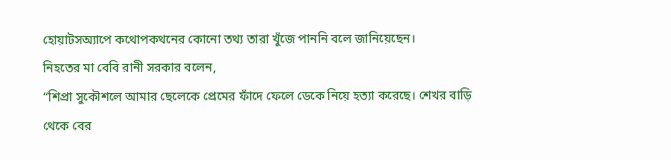হোয়াটসঅ্যাপে কথোপকথনের কোনো তথ্য তারা খুঁজে পাননি বলে জানিয়েছেন।
নিহতের মা বেবি রানী সরকার বলেন,
“শিপ্রা সুকৌশলে আমার ছেলেকে প্রেমের ফাঁদে ফেলে ডেকে নিয়ে হত্যা করেছে। শেখর বাড়ি থেকে বের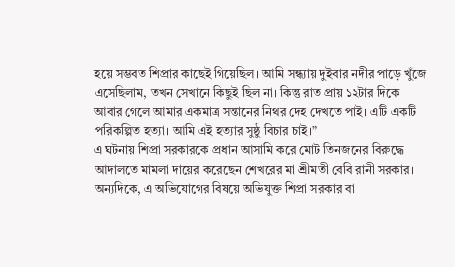হয়ে সম্ভবত শিপ্রার কাছেই গিয়েছিল। আমি সন্ধ্যায় দুইবার নদীর পাড়ে খুঁজে এসেছিলাম, তখন সেখানে কিছুই ছিল না। কিন্তু রাত প্রায় ১২টার দিকে আবার গেলে আমার একমাত্র সন্তানের নিথর দেহ দেখতে পাই। এটি একটি পরিকল্পিত হত্যা। আমি এই হত্যার সুষ্ঠু বিচার চাই।”
এ ঘটনায় শিপ্রা সরকারকে প্রধান আসামি করে মোট তিনজনের বিরুদ্ধে আদালতে মামলা দায়ের করেছেন শেখরের মা শ্রীমতী বেবি রানী সরকার।
অন্যদিকে, এ অভিযোগের বিষয়ে অভিযুক্ত শিপ্রা সরকার বা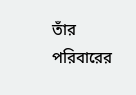তাঁর পরিবারের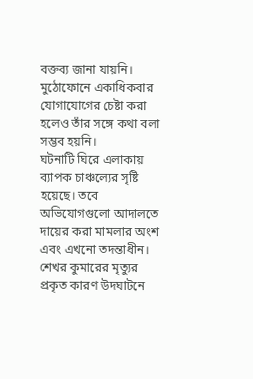বক্তব্য জানা যায়নি। মুঠোফোনে একাধিকবার যোগাযোগের চেষ্টা করা হলেও তাঁর সঙ্গে কথা বলা সম্ভব হয়নি।
ঘটনাটি ঘিরে এলাকায় ব্যাপক চাঞ্চল্যের সৃষ্টি হয়েছে। তবে অভিযোগগুলো আদালতে দায়ের করা মামলার অংশ এবং এখনো তদন্তাধীন। শেখর কুমারের মৃত্যুর প্রকৃত কারণ উদঘাটনে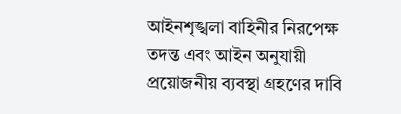আইনশৃঙ্খলা বাহিনীর নিরপেক্ষ তদন্ত এবং আইন অনুযায়ী প্রয়োজনীয় ব্যবস্থা গ্রহণের দাবি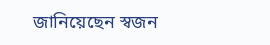জানিয়েছেন স্বজন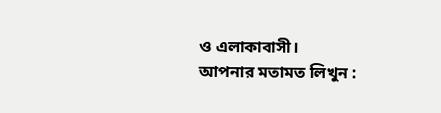ও এলাকাবাসী।
আপনার মতামত লিখুন :